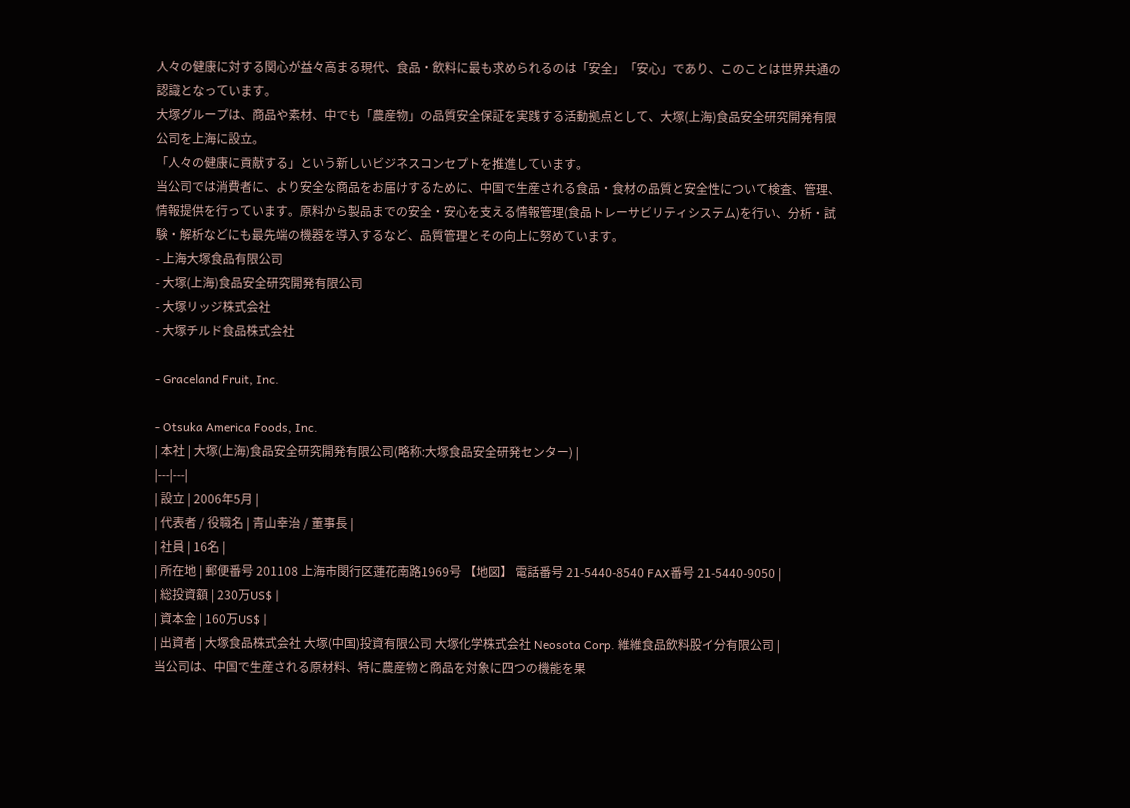人々の健康に対する関心が益々高まる現代、食品・飲料に最も求められるのは「安全」「安心」であり、このことは世界共通の認識となっています。
大塚グループは、商品や素材、中でも「農産物」の品質安全保証を実践する活動拠点として、大塚(上海)食品安全研究開発有限公司を上海に設立。
「人々の健康に貢献する」という新しいビジネスコンセプトを推進しています。
当公司では消費者に、より安全な商品をお届けするために、中国で生産される食品・食材の品質と安全性について検査、管理、情報提供を行っています。原料から製品までの安全・安心を支える情報管理(食品トレーサビリティシステム)を行い、分析・試験・解析などにも最先端の機器を導入するなど、品質管理とその向上に努めています。
- 上海大塚食品有限公司
- 大塚(上海)食品安全研究開発有限公司
- 大塚リッジ株式会社
- 大塚チルド食品株式会社

- Graceland Fruit, Inc.

- Otsuka America Foods, Inc.
| 本社 | 大塚(上海)食品安全研究開発有限公司(略称:大塚食品安全研発センター) |
|---|---|
| 設立 | 2006年5月 |
| 代表者 / 役職名 | 青山幸治 / 董事長 |
| 社員 | 16名 |
| 所在地 | 郵便番号 201108 上海市閔行区蓮花南路1969号 【地図】 電話番号 21-5440-8540 FAX番号 21-5440-9050 |
| 総投資額 | 230万US$ |
| 資本金 | 160万US$ |
| 出資者 | 大塚食品株式会社 大塚(中国)投資有限公司 大塚化学株式会社 Neosota Corp. 維維食品飲料股イ分有限公司 |
当公司は、中国で生産される原材料、特に農産物と商品を対象に四つの機能を果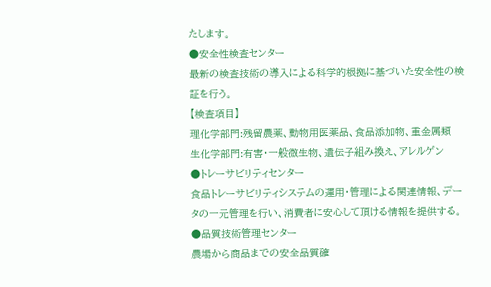たします。
●安全性検査センター
最新の検査技術の導入による科学的根拠に基づいた安全性の検証を行う。
【検査項目】
理化学部門:残留農薬、動物用医薬品、食品添加物、重金属類
生化学部門:有害・一般微生物、遺伝子組み換え、アレルゲン
●トレーサビリティセンター
食品トレーサビリティシステムの運用・管理による関連情報、データの一元管理を行い、消費者に安心して頂ける情報を提供する。
●品質技術管理センター
農場から商品までの安全品質確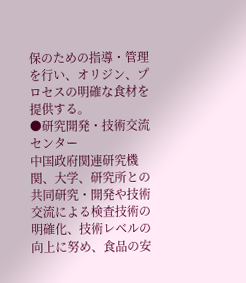保のための指導・管理を行い、オリジン、プロセスの明確な食材を提供する。
●研究開発・技術交流センター
中国政府関連研究機関、大学、研究所との共同研究・開発や技術交流による検査技術の明確化、技術レベルの向上に努め、食品の安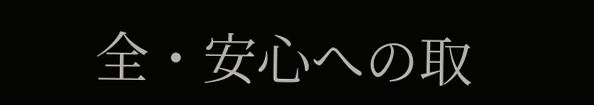全・安心への取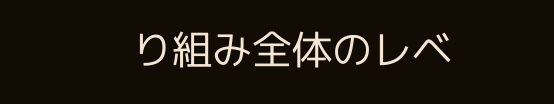り組み全体のレベ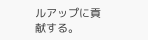ルアップに貢献する。